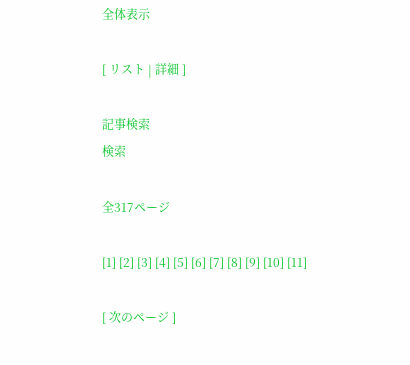全体表示

[ リスト | 詳細 ]

記事検索
検索

全317ページ

[1] [2] [3] [4] [5] [6] [7] [8] [9] [10] [11]

[ 次のページ ]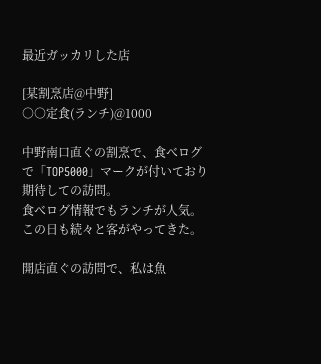最近ガッカリした店

[某割烹店@中野]
○○定食(ランチ)@1000

中野南口直ぐの割烹で、食べログで「TOP5000」マークが付いており期待しての訪問。
食べログ情報でもランチが人気。この日も続々と客がやってきた。

開店直ぐの訪問で、私は魚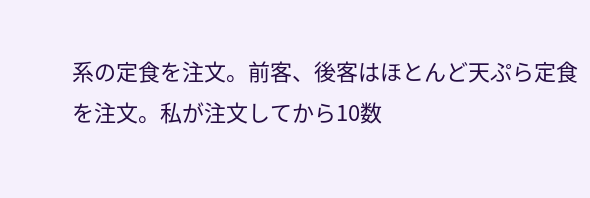系の定食を注文。前客、後客はほとんど天ぷら定食を注文。私が注文してから10数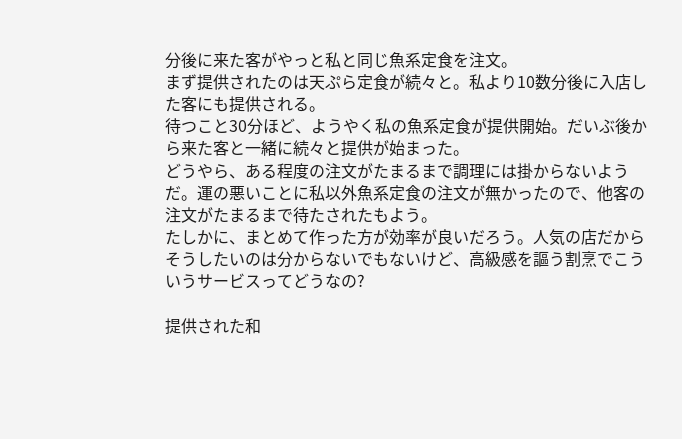分後に来た客がやっと私と同じ魚系定食を注文。
まず提供されたのは天ぷら定食が続々と。私より10数分後に入店した客にも提供される。
待つこと30分ほど、ようやく私の魚系定食が提供開始。だいぶ後から来た客と一緒に続々と提供が始まった。
どうやら、ある程度の注文がたまるまで調理には掛からないようだ。運の悪いことに私以外魚系定食の注文が無かったので、他客の注文がたまるまで待たされたもよう。
たしかに、まとめて作った方が効率が良いだろう。人気の店だからそうしたいのは分からないでもないけど、高級感を謳う割烹でこういうサービスってどうなの?

提供された和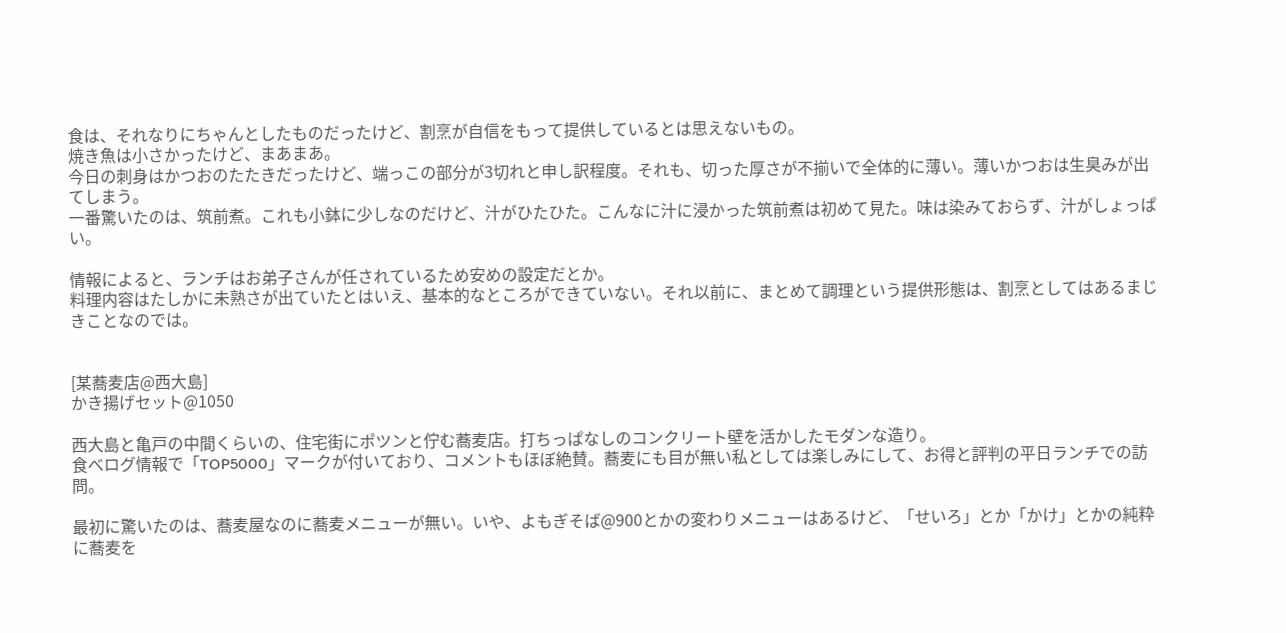食は、それなりにちゃんとしたものだったけど、割烹が自信をもって提供しているとは思えないもの。
焼き魚は小さかったけど、まあまあ。
今日の刺身はかつおのたたきだったけど、端っこの部分が3切れと申し訳程度。それも、切った厚さが不揃いで全体的に薄い。薄いかつおは生臭みが出てしまう。
一番驚いたのは、筑前煮。これも小鉢に少しなのだけど、汁がひたひた。こんなに汁に浸かった筑前煮は初めて見た。味は染みておらず、汁がしょっぱい。

情報によると、ランチはお弟子さんが任されているため安めの設定だとか。
料理内容はたしかに未熟さが出ていたとはいえ、基本的なところができていない。それ以前に、まとめて調理という提供形態は、割烹としてはあるまじきことなのでは。


[某蕎麦店@西大島]
かき揚げセット@1050

西大島と亀戸の中間くらいの、住宅街にポツンと佇む蕎麦店。打ちっぱなしのコンクリート壁を活かしたモダンな造り。
食べログ情報で「TOP5000」マークが付いており、コメントもほぼ絶賛。蕎麦にも目が無い私としては楽しみにして、お得と評判の平日ランチでの訪問。

最初に驚いたのは、蕎麦屋なのに蕎麦メニューが無い。いや、よもぎそば@900とかの変わりメニューはあるけど、「せいろ」とか「かけ」とかの純粋に蕎麦を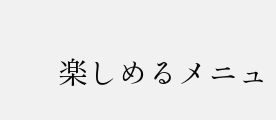楽しめるメニュ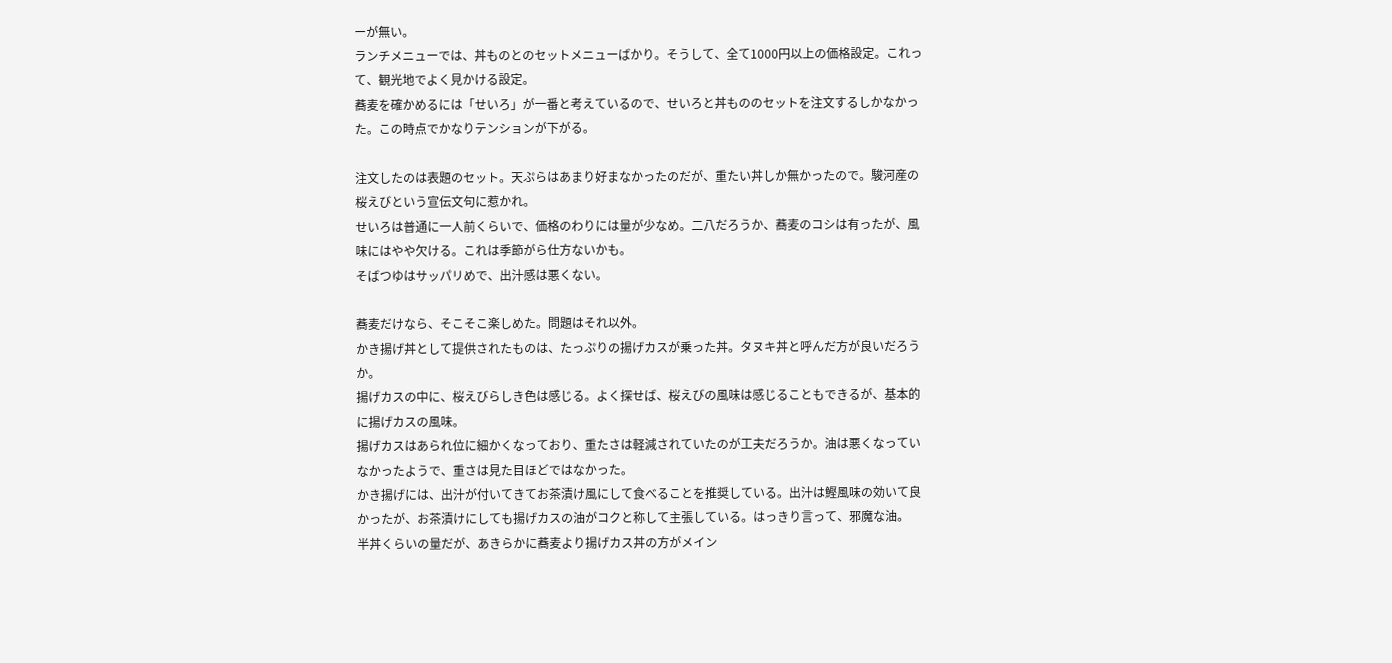ーが無い。
ランチメニューでは、丼ものとのセットメニューばかり。そうして、全て1000円以上の価格設定。これって、観光地でよく見かける設定。
蕎麦を確かめるには「せいろ」が一番と考えているので、せいろと丼もののセットを注文するしかなかった。この時点でかなりテンションが下がる。

注文したのは表題のセット。天ぷらはあまり好まなかったのだが、重たい丼しか無かったので。駿河産の桜えびという宣伝文句に惹かれ。
せいろは普通に一人前くらいで、価格のわりには量が少なめ。二八だろうか、蕎麦のコシは有ったが、風味にはやや欠ける。これは季節がら仕方ないかも。
そばつゆはサッパリめで、出汁感は悪くない。

蕎麦だけなら、そこそこ楽しめた。問題はそれ以外。
かき揚げ丼として提供されたものは、たっぷりの揚げカスが乗った丼。タヌキ丼と呼んだ方が良いだろうか。
揚げカスの中に、桜えびらしき色は感じる。よく探せば、桜えびの風味は感じることもできるが、基本的に揚げカスの風味。
揚げカスはあられ位に細かくなっており、重たさは軽減されていたのが工夫だろうか。油は悪くなっていなかったようで、重さは見た目ほどではなかった。
かき揚げには、出汁が付いてきてお茶漬け風にして食べることを推奨している。出汁は鰹風味の効いて良かったが、お茶漬けにしても揚げカスの油がコクと称して主張している。はっきり言って、邪魔な油。
半丼くらいの量だが、あきらかに蕎麦より揚げカス丼の方がメイン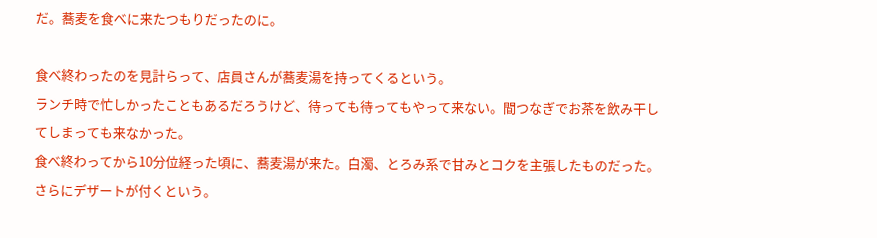だ。蕎麦を食べに来たつもりだったのに。

食べ終わったのを見計らって、店員さんが蕎麦湯を持ってくるという。
ランチ時で忙しかったこともあるだろうけど、待っても待ってもやって来ない。間つなぎでお茶を飲み干してしまっても来なかった。
食べ終わってから10分位経った頃に、蕎麦湯が来た。白濁、とろみ系で甘みとコクを主張したものだった。
さらにデザートが付くという。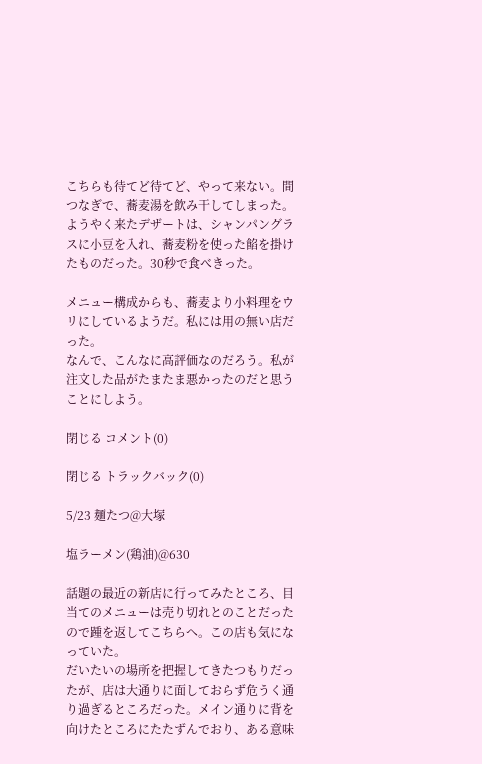こちらも待てど待てど、やって来ない。間つなぎで、蕎麦湯を飲み干してしまった。
ようやく来たデザートは、シャンパングラスに小豆を入れ、蕎麦粉を使った餡を掛けたものだった。30秒で食べきった。

メニュー構成からも、蕎麦より小料理をウリにしているようだ。私には用の無い店だった。
なんで、こんなに高評価なのだろう。私が注文した品がたまたま悪かったのだと思うことにしよう。

閉じる コメント(0)

閉じる トラックバック(0)

5/23 麺たつ@大塚

塩ラーメン(鶏油)@630

話題の最近の新店に行ってみたところ、目当てのメニューは売り切れとのことだったので踵を返してこちらへ。この店も気になっていた。
だいたいの場所を把握してきたつもりだったが、店は大通りに面しておらず危うく通り過ぎるところだった。メイン通りに背を向けたところにたたずんでおり、ある意味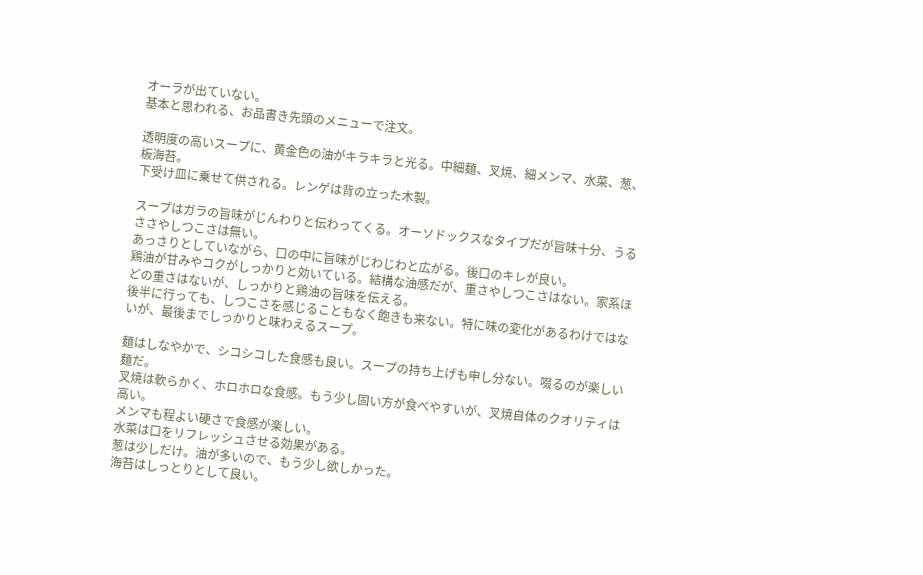オーラが出ていない。
基本と思われる、お品書き先頭のメニューで注文。

透明度の高いスープに、黄金色の油がキラキラと光る。中細麺、叉焼、細メンマ、水菜、葱、板海苔。
下受け皿に乗せて供される。レンゲは背の立った木製。

スープはガラの旨味がじんわりと伝わってくる。オーソドックスなタイプだが旨味十分、うるささやしつこさは無い。
あっさりとしていながら、口の中に旨味がじわじわと広がる。後口のキレが良い。
鶏油が甘みやコクがしっかりと効いている。結構な油感だが、重さやしつこさはない。家系ほどの重さはないが、しっかりと鶏油の旨味を伝える。
後半に行っても、しつこさを感じることもなく飽きも来ない。特に味の変化があるわけではないが、最後までしっかりと味わえるスープ。

麺はしなやかで、シコシコした食感も良い。スープの持ち上げも申し分ない。啜るのが楽しい麺だ。
叉焼は軟らかく、ホロホロな食感。もう少し固い方が食べやすいが、叉焼自体のクオリティは高い。
メンマも程よい硬さで食感が楽しい。
水菜は口をリフレッシュさせる効果がある。
葱は少しだけ。油が多いので、もう少し欲しかった。
海苔はしっとりとして良い。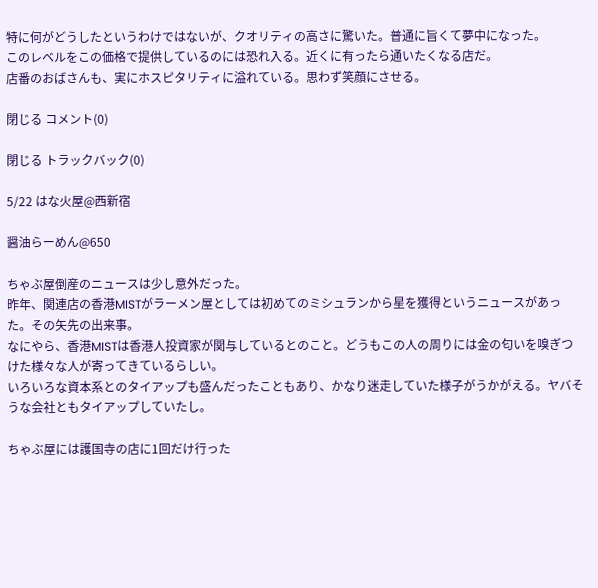特に何がどうしたというわけではないが、クオリティの高さに驚いた。普通に旨くて夢中になった。
このレベルをこの価格で提供しているのには恐れ入る。近くに有ったら通いたくなる店だ。
店番のおばさんも、実にホスピタリティに溢れている。思わず笑顔にさせる。

閉じる コメント(0)

閉じる トラックバック(0)

5/22 はな火屋@西新宿

醤油らーめん@650

ちゃぶ屋倒産のニュースは少し意外だった。
昨年、関連店の香港MISTがラーメン屋としては初めてのミシュランから星を獲得というニュースがあった。その矢先の出来事。
なにやら、香港MISTは香港人投資家が関与しているとのこと。どうもこの人の周りには金の匂いを嗅ぎつけた様々な人が寄ってきているらしい。
いろいろな資本系とのタイアップも盛んだったこともあり、かなり迷走していた様子がうかがえる。ヤバそうな会社ともタイアップしていたし。

ちゃぶ屋には護国寺の店に1回だけ行った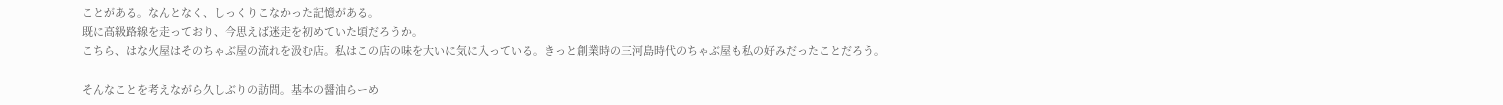ことがある。なんとなく、しっくりこなかった記憶がある。
既に高級路線を走っており、今思えば迷走を初めていた頃だろうか。
こちら、はな火屋はそのちゃぶ屋の流れを汲む店。私はこの店の味を大いに気に入っている。きっと創業時の三河島時代のちゃぶ屋も私の好みだったことだろう。

そんなことを考えながら久しぶりの訪問。基本の醤油らーめ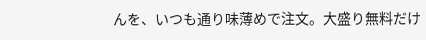んを、いつも通り味薄めで注文。大盛り無料だけ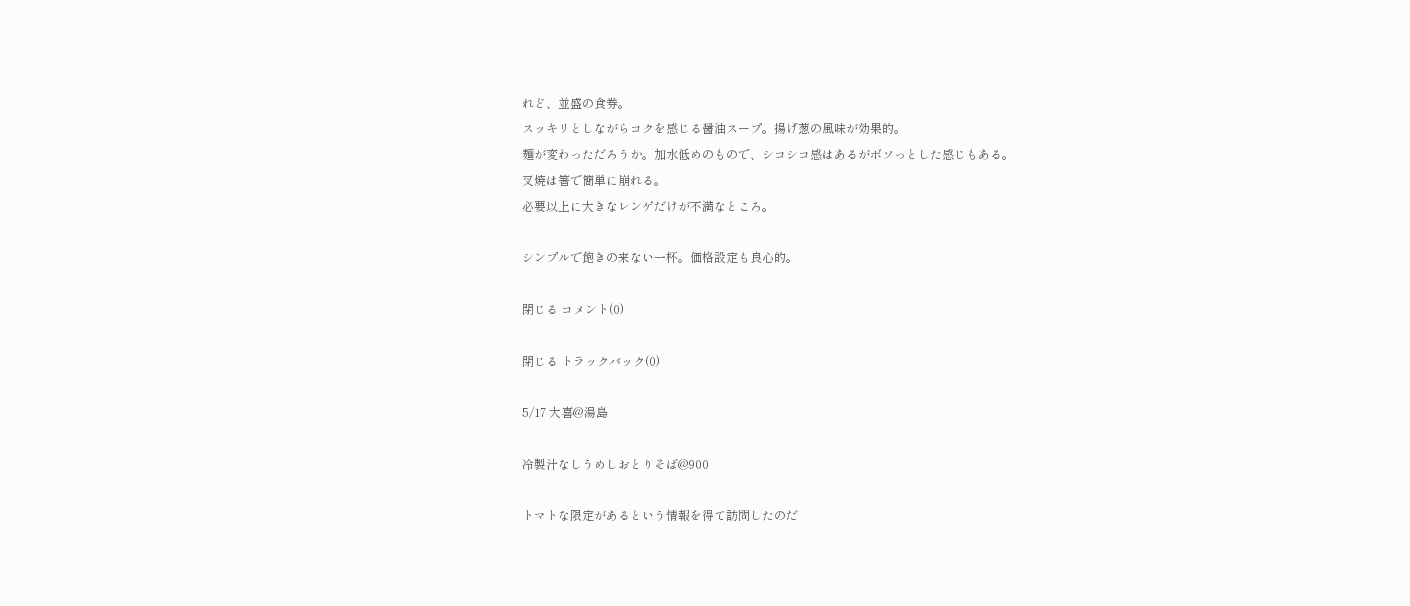れど、並盛の食券。
スッキリとしながらコクを感じる醤油スープ。揚げ葱の風味が効果的。
麺が変わっただろうか。加水低めのもので、シコシコ感はあるがボソっとした感じもある。
叉焼は箸で簡単に崩れる。
必要以上に大きなレンゲだけが不満なところ。

シンプルで飽きの来ない一杯。価格設定も良心的。

閉じる コメント(0)

閉じる トラックバック(0)

5/17 大喜@湯島

冷製汁なしうめしおとりそば@900

トマトな限定があるという情報を得て訪問したのだ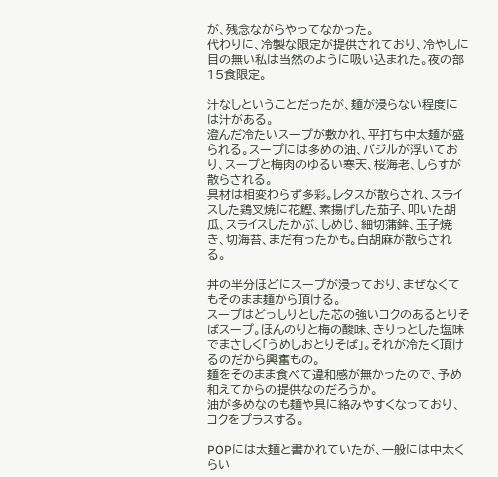が、残念ながらやってなかった。
代わりに、冷製な限定が提供されており、冷やしに目の無い私は当然のように吸い込まれた。夜の部15食限定。

汁なしということだったが、麺が浸らない程度には汁がある。
澄んだ冷たいスープが敷かれ、平打ち中太麺が盛られる。スープには多めの油、バジルが浮いており、スープと梅肉のゆるい寒天、桜海老、しらすが散らされる。
具材は相変わらず多彩。レタスが散らされ、スライスした鶏叉焼に花鰹、素揚げした茄子、叩いた胡瓜、スライスしたかぶ、しめじ、細切蒲鉾、玉子焼き、切海苔、まだ有ったかも。白胡麻が散らされる。

丼の半分ほどにスープが浸っており、まぜなくてもそのまま麺から頂ける。
スープはどっしりとした芯の強いコクのあるとりそばスープ。ほんのりと梅の酸味、きりっとした塩味でまさしく「うめしおとりそば」。それが冷たく頂けるのだから興奮もの。
麺をそのまま食べて違和感が無かったので、予め和えてからの提供なのだろうか。
油が多めなのも麺や具に絡みやすくなっており、コクをプラスする。

POPには太麺と書かれていたが、一般には中太くらい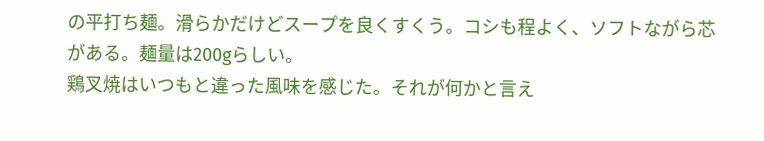の平打ち麺。滑らかだけどスープを良くすくう。コシも程よく、ソフトながら芯がある。麺量は200gらしい。
鶏叉焼はいつもと違った風味を感じた。それが何かと言え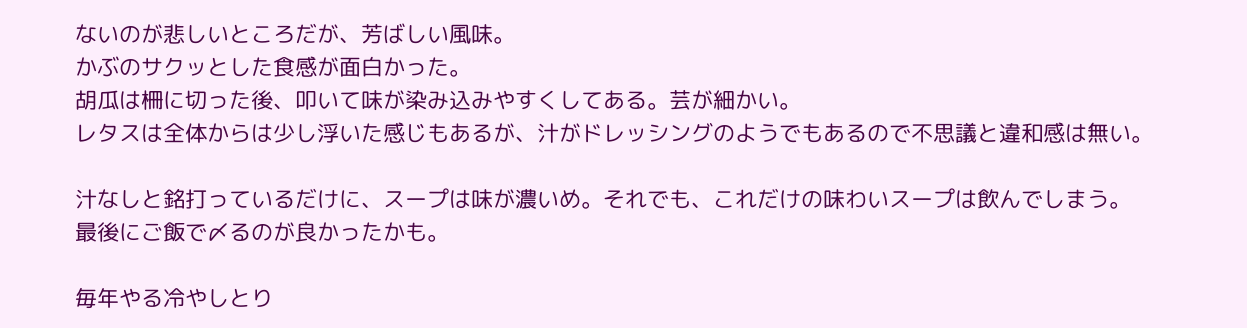ないのが悲しいところだが、芳ばしい風味。
かぶのサクッとした食感が面白かった。
胡瓜は柵に切った後、叩いて味が染み込みやすくしてある。芸が細かい。
レタスは全体からは少し浮いた感じもあるが、汁がドレッシングのようでもあるので不思議と違和感は無い。

汁なしと銘打っているだけに、スープは味が濃いめ。それでも、これだけの味わいスープは飲んでしまう。
最後にご飯で〆るのが良かったかも。

毎年やる冷やしとり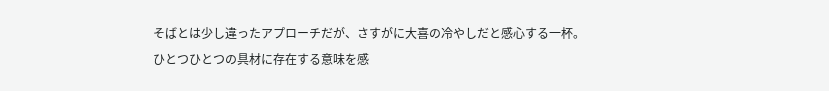そばとは少し違ったアプローチだが、さすがに大喜の冷やしだと感心する一杯。
ひとつひとつの具材に存在する意味を感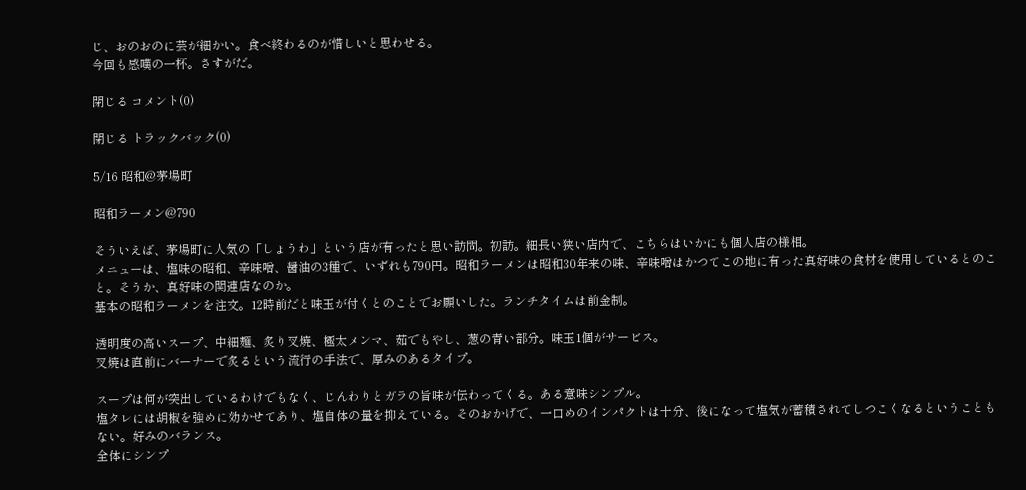じ、おのおのに芸が細かい。食べ終わるのが惜しいと思わせる。
今回も感嘆の一杯。さすがだ。

閉じる コメント(0)

閉じる トラックバック(0)

5/16 昭和@茅場町

昭和ラーメン@790

そういえば、茅場町に人気の「しょうわ」という店が有ったと思い訪問。初訪。細長い狭い店内で、こちらはいかにも個人店の様相。
メニューは、塩味の昭和、辛味噌、醤油の3種で、いずれも790円。昭和ラーメンは昭和30年来の味、辛味噌はかつてこの地に有った真好味の食材を使用しているとのこと。そうか、真好味の関連店なのか。
基本の昭和ラーメンを注文。12時前だと味玉が付くとのことでお願いした。ランチタイムは前金制。

透明度の高いスープ、中細麺、炙り叉焼、極太メンマ、茹でもやし、葱の青い部分。味玉1個がサービス。
叉焼は直前にバーナーで炙るという流行の手法で、厚みのあるタイプ。

スープは何が突出しているわけでもなく、じんわりとガラの旨味が伝わってくる。ある意味シンプル。
塩タレには胡椒を強めに効かせてあり、塩自体の量を抑えている。そのおかげで、一口めのインパクトは十分、後になって塩気が蓄積されてしつこくなるということもない。好みのバランス。
全体にシンプ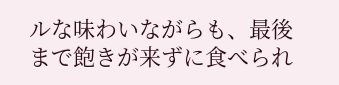ルな味わいながらも、最後まで飽きが来ずに食べられ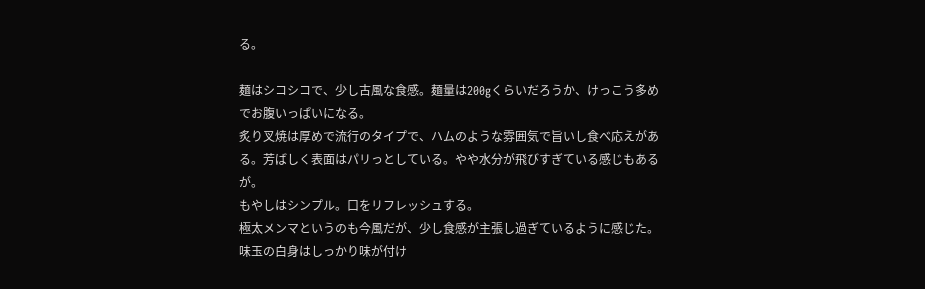る。

麺はシコシコで、少し古風な食感。麺量は200gくらいだろうか、けっこう多めでお腹いっぱいになる。
炙り叉焼は厚めで流行のタイプで、ハムのような雰囲気で旨いし食べ応えがある。芳ばしく表面はパリっとしている。やや水分が飛びすぎている感じもあるが。
もやしはシンプル。口をリフレッシュする。
極太メンマというのも今風だが、少し食感が主張し過ぎているように感じた。
味玉の白身はしっかり味が付け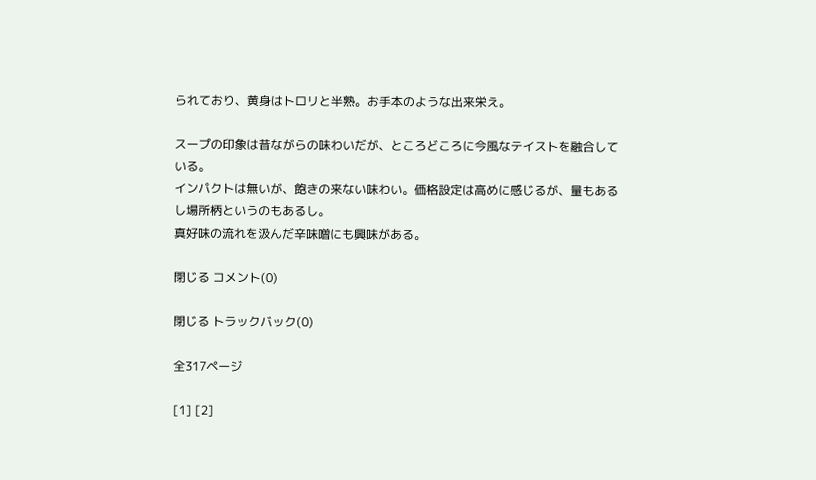られており、黄身はトロリと半熟。お手本のような出来栄え。

スープの印象は昔ながらの味わいだが、ところどころに今風なテイストを融合している。
インパクトは無いが、飽きの来ない味わい。価格設定は高めに感じるが、量もあるし場所柄というのもあるし。
真好味の流れを汲んだ辛味噌にも興味がある。

閉じる コメント(0)

閉じる トラックバック(0)

全317ページ

[1] [2]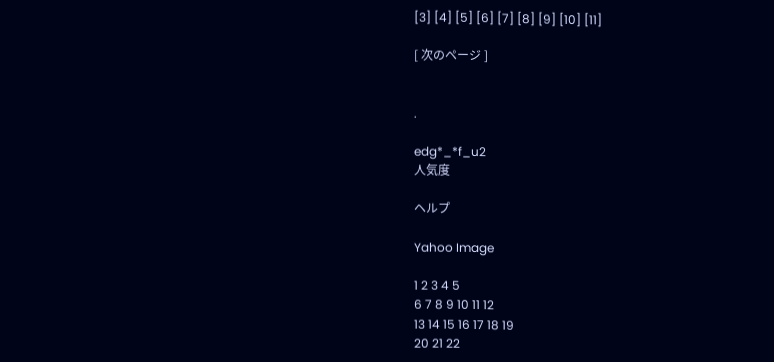[3] [4] [5] [6] [7] [8] [9] [10] [11]

[ 次のページ ]


.

edg*_*f_u2
人気度

ヘルプ

Yahoo Image

1 2 3 4 5
6 7 8 9 10 11 12
13 14 15 16 17 18 19
20 21 22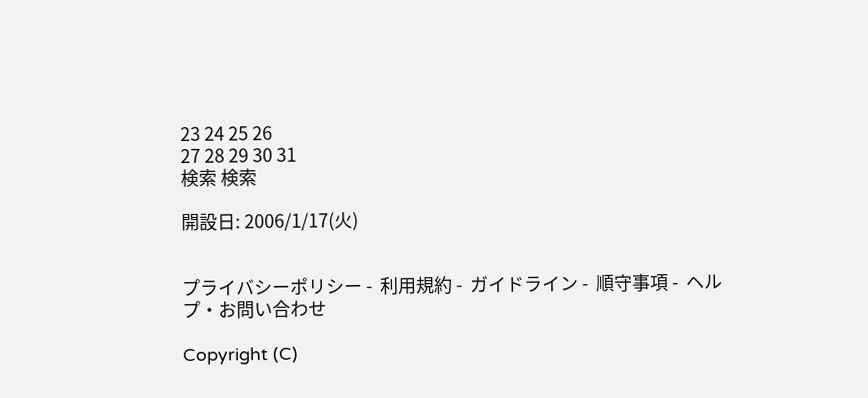23 24 25 26
27 28 29 30 31
検索 検索

開設日: 2006/1/17(火)


プライバシーポリシー -  利用規約 -  ガイドライン -  順守事項 -  ヘルプ・お問い合わせ

Copyright (C)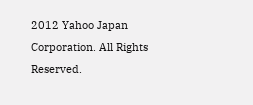2012 Yahoo Japan Corporation. All Rights Reserved.